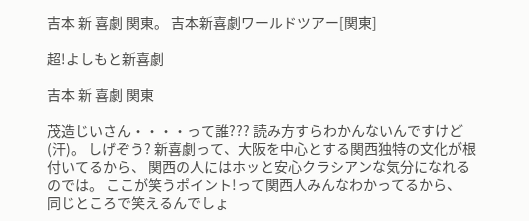吉本 新 喜劇 関東。 吉本新喜劇ワールドツアー[関東]

超!よしもと新喜劇

吉本 新 喜劇 関東

茂造じいさん・・・・って誰??? 読み方すらわかんないんですけど(汗)。 しげぞう? 新喜劇って、大阪を中心とする関西独特の文化が根付いてるから、 関西の人にはホッと安心クラシアンな気分になれるのでは。 ここが笑うポイント!って関西人みんなわかってるから、 同じところで笑えるんでしょ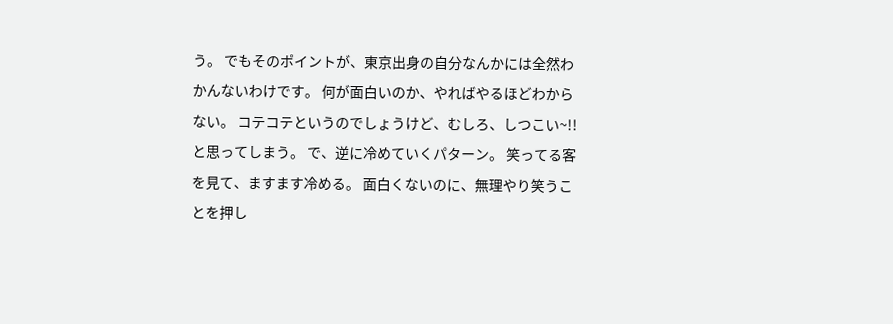う。 でもそのポイントが、東京出身の自分なんかには全然わかんないわけです。 何が面白いのか、やればやるほどわからない。 コテコテというのでしょうけど、むしろ、しつこい~!!と思ってしまう。 で、逆に冷めていくパターン。 笑ってる客を見て、ますます冷める。 面白くないのに、無理やり笑うことを押し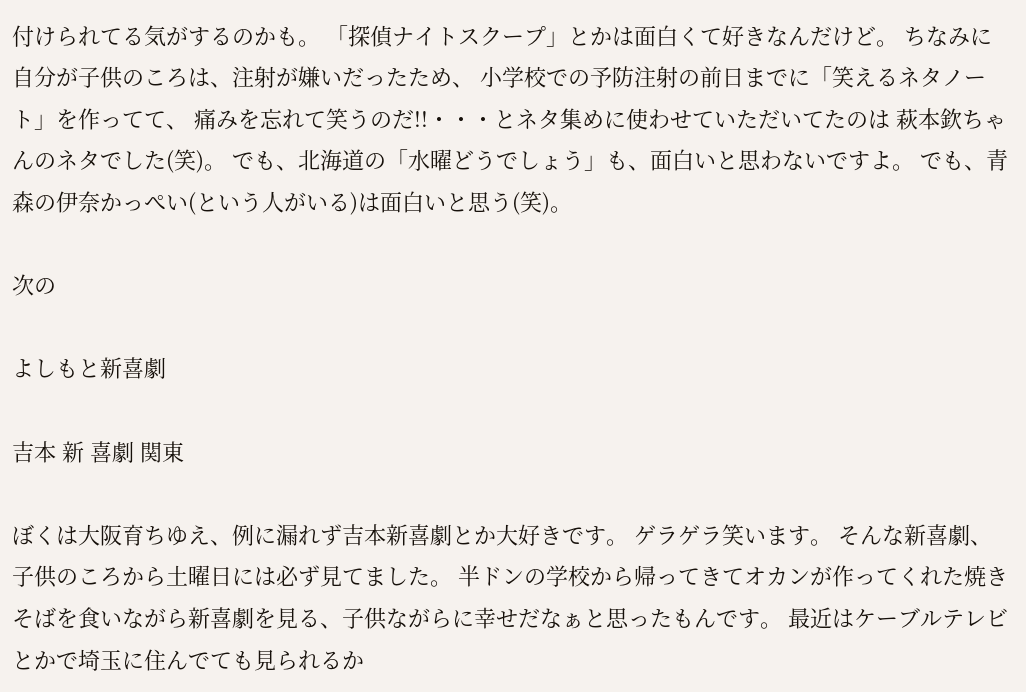付けられてる気がするのかも。 「探偵ナイトスクープ」とかは面白くて好きなんだけど。 ちなみに自分が子供のころは、注射が嫌いだったため、 小学校での予防注射の前日までに「笑えるネタノート」を作ってて、 痛みを忘れて笑うのだ!!・・・とネタ集めに使わせていただいてたのは 萩本欽ちゃんのネタでした(笑)。 でも、北海道の「水曜どうでしょう」も、面白いと思わないですよ。 でも、青森の伊奈かっぺい(という人がいる)は面白いと思う(笑)。

次の

よしもと新喜劇

吉本 新 喜劇 関東

ぼくは大阪育ちゆえ、例に漏れず吉本新喜劇とか大好きです。 ゲラゲラ笑います。 そんな新喜劇、子供のころから土曜日には必ず見てました。 半ドンの学校から帰ってきてオカンが作ってくれた焼きそばを食いながら新喜劇を見る、子供ながらに幸せだなぁと思ったもんです。 最近はケーブルテレビとかで埼玉に住んでても見られるか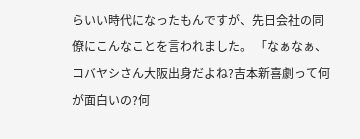らいい時代になったもんですが、先日会社の同僚にこんなことを言われました。 「なぁなぁ、コバヤシさん大阪出身だよね?吉本新喜劇って何が面白いの?何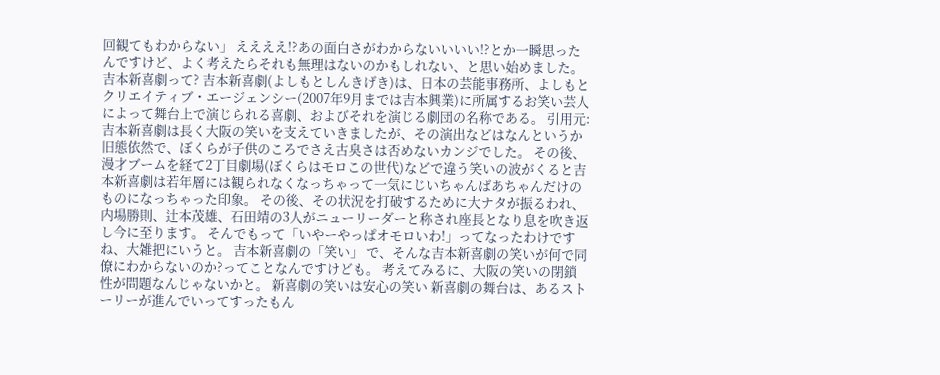回観てもわからない」 ええええ!?あの面白さがわからないいいい!?とか一瞬思ったんですけど、よく考えたらそれも無理はないのかもしれない、と思い始めました。 吉本新喜劇って? 吉本新喜劇(よしもとしんきげき)は、日本の芸能事務所、よしもとクリエイティブ・エージェンシー(2007年9月までは吉本興業)に所属するお笑い芸人によって舞台上で演じられる喜劇、およびそれを演じる劇団の名称である。 引用元: 吉本新喜劇は長く大阪の笑いを支えていきましたが、その演出などはなんというか旧態依然で、ぼくらが子供のころでさえ古臭さは否めないカンジでした。 その後、漫才ブームを経て2丁目劇場(ぼくらはモロこの世代)などで違う笑いの波がくると吉本新喜劇は若年層には観られなくなっちゃって一気にじいちゃんばあちゃんだけのものになっちゃった印象。 その後、その状況を打破するために大ナタが振るわれ、内場勝則、辻本茂雄、石田靖の3人がニューリーダーと称され座長となり息を吹き返し今に至ります。 そんでもって「いやーやっぱオモロいわ!」ってなったわけですね、大雑把にいうと。 吉本新喜劇の「笑い」 で、そんな吉本新喜劇の笑いが何で同僚にわからないのか?ってことなんですけども。 考えてみるに、大阪の笑いの閉鎖性が問題なんじゃないかと。 新喜劇の笑いは安心の笑い 新喜劇の舞台は、あるストーリーが進んでいってすったもん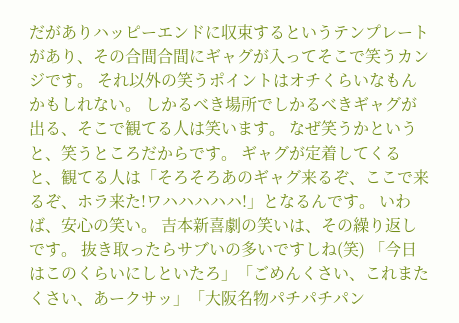だがありハッピーエンドに収束するというテンプレートがあり、その合間合間にギャグが入ってそこで笑うカンジです。 それ以外の笑うポイントはオチくらいなもんかもしれない。 しかるべき場所でしかるべきギャグが出る、そこで観てる人は笑います。 なぜ笑うかというと、笑うところだからです。 ギャグが定着してくると、観てる人は「そろそろあのギャグ来るぞ、ここで来るぞ、ホラ来た!ワハハハハハ!」となるんです。 いわば、安心の笑い。 吉本新喜劇の笑いは、その繰り返しです。 抜き取ったらサブいの多いですしね(笑) 「今日はこのくらいにしといたろ」「ごめんくさい、これまたくさい、あークサッ」「大阪名物パチパチパン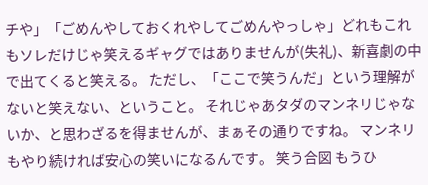チや」「ごめんやしておくれやしてごめんやっしゃ」どれもこれもソレだけじゃ笑えるギャグではありませんが(失礼)、新喜劇の中で出てくると笑える。 ただし、「ここで笑うんだ」という理解がないと笑えない、ということ。 それじゃあタダのマンネリじゃないか、と思わざるを得ませんが、まぁその通りですね。 マンネリもやり続ければ安心の笑いになるんです。 笑う合図 もうひ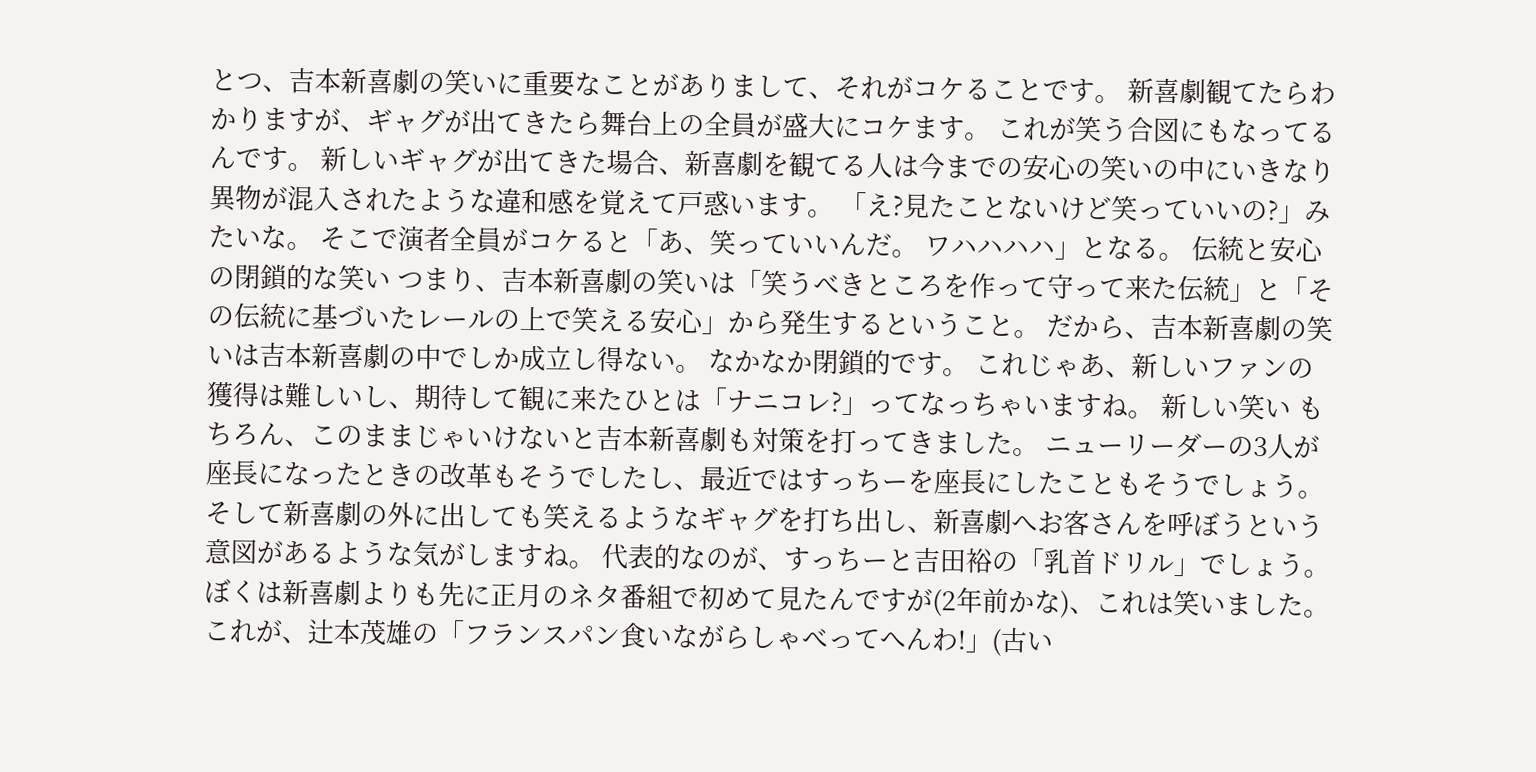とつ、吉本新喜劇の笑いに重要なことがありまして、それがコケることです。 新喜劇観てたらわかりますが、ギャグが出てきたら舞台上の全員が盛大にコケます。 これが笑う合図にもなってるんです。 新しいギャグが出てきた場合、新喜劇を観てる人は今までの安心の笑いの中にいきなり異物が混入されたような違和感を覚えて戸惑います。 「え?見たことないけど笑っていいの?」みたいな。 そこで演者全員がコケると「あ、笑っていいんだ。 ワハハハハ」となる。 伝統と安心の閉鎖的な笑い つまり、吉本新喜劇の笑いは「笑うべきところを作って守って来た伝統」と「その伝統に基づいたレールの上で笑える安心」から発生するということ。 だから、吉本新喜劇の笑いは吉本新喜劇の中でしか成立し得ない。 なかなか閉鎖的です。 これじゃあ、新しいファンの獲得は難しいし、期待して観に来たひとは「ナニコレ?」ってなっちゃいますね。 新しい笑い もちろん、このままじゃいけないと吉本新喜劇も対策を打ってきました。 ニューリーダーの3人が座長になったときの改革もそうでしたし、最近ではすっちーを座長にしたこともそうでしょう。 そして新喜劇の外に出しても笑えるようなギャグを打ち出し、新喜劇へお客さんを呼ぼうという意図があるような気がしますね。 代表的なのが、すっちーと吉田裕の「乳首ドリル」でしょう。 ぼくは新喜劇よりも先に正月のネタ番組で初めて見たんですが(2年前かな)、これは笑いました。 これが、辻本茂雄の「フランスパン食いながらしゃべってへんわ!」(古い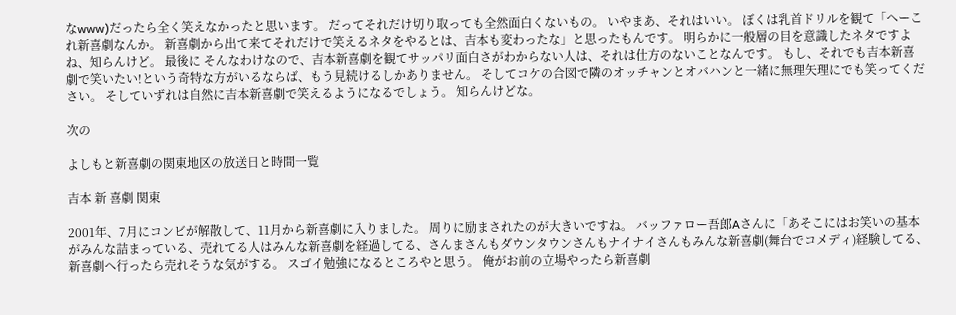なwww)だったら全く笑えなかったと思います。 だってそれだけ切り取っても全然面白くないもの。 いやまあ、それはいい。 ぼくは乳首ドリルを観て「へーこれ新喜劇なんか。 新喜劇から出て来てそれだけで笑えるネタをやるとは、吉本も変わったな」と思ったもんです。 明らかに一般層の目を意識したネタですよね、知らんけど。 最後に そんなわけなので、吉本新喜劇を観てサッパリ面白さがわからない人は、それは仕方のないことなんです。 もし、それでも吉本新喜劇で笑いたい!という奇特な方がいるならば、もう見続けるしかありません。 そしてコケの合図で隣のオッチャンとオバハンと一緒に無理矢理にでも笑ってください。 そしていずれは自然に吉本新喜劇で笑えるようになるでしょう。 知らんけどな。

次の

よしもと新喜劇の関東地区の放送日と時間一覧

吉本 新 喜劇 関東

2001年、7月にコンビが解散して、11月から新喜劇に入りました。 周りに励まされたのが大きいですね。 バッファロー吾郎Aさんに「あそこにはお笑いの基本がみんな詰まっている、売れてる人はみんな新喜劇を経過してる、さんまさんもダウンタウンさんもナイナイさんもみんな新喜劇(舞台でコメディ)経験してる、新喜劇へ行ったら売れそうな気がする。 スゴイ勉強になるところやと思う。 俺がお前の立場やったら新喜劇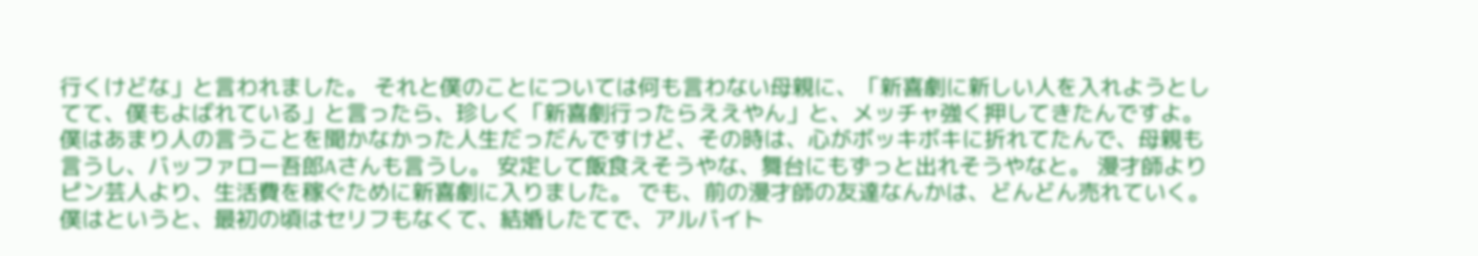行くけどな」と言われました。 それと僕のことについては何も言わない母親に、「新喜劇に新しい人を入れようとしてて、僕もよばれている」と言ったら、珍しく「新喜劇行ったらええやん」と、メッチャ強く押してきたんですよ。 僕はあまり人の言うことを聞かなかった人生だっだんですけど、その時は、心がボッキボキに折れてたんで、母親も言うし、バッファロー吾郎Aさんも言うし。 安定して飯食えそうやな、舞台にもずっと出れそうやなと。 漫才師よりピン芸人より、生活費を稼ぐために新喜劇に入りました。 でも、前の漫才師の友達なんかは、どんどん売れていく。 僕はというと、最初の頃はセリフもなくて、結婚したてで、アルバイト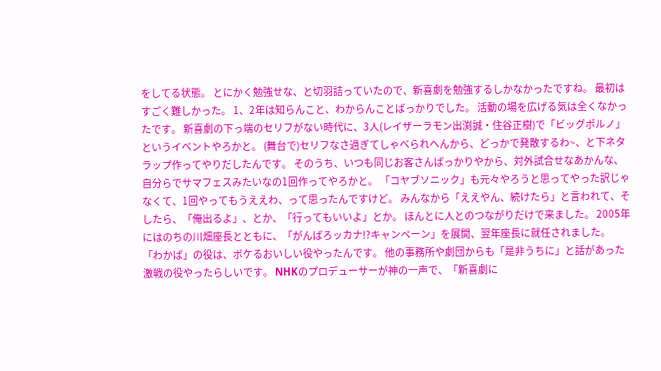をしてる状態。 とにかく勉強せな、と切羽詰っていたので、新喜劇を勉強するしかなかったですね。 最初はすごく難しかった。 1、2年は知らんこと、わからんことばっかりでした。 活動の場を広げる気は全くなかったです。 新喜劇の下っ端のセリフがない時代に、3人(レイザーラモン出渕誠・住谷正樹)で「ビッグポルノ」というイベントやろかと。 (舞台で)セリフなさ過ぎてしゃべられへんから、どっかで発散するわ~、と下ネタラップ作ってやりだしたんです。 そのうち、いつも同じお客さんばっかりやから、対外試合せなあかんな、自分らでサマフェスみたいなの1回作ってやろかと。 「コヤブソニック」も元々やろうと思ってやった訳じゃなくて、1回やってもうええわ、って思ったんですけど。 みんなから「ええやん、続けたら」と言われて、そしたら、「俺出るよ」、とか、「行ってもいいよ」とか。 ほんとに人とのつながりだけで来ました。 2005年にはのちの川畑座長とともに、「がんばろッカナ!?キャンペーン」を展開、翌年座長に就任されました。 「わかば」の役は、ボケるおいしい役やったんです。 他の事務所や劇団からも「是非うちに」と話があった激戦の役やったらしいです。 NHKのプロデューサーが神の一声で、「新喜劇に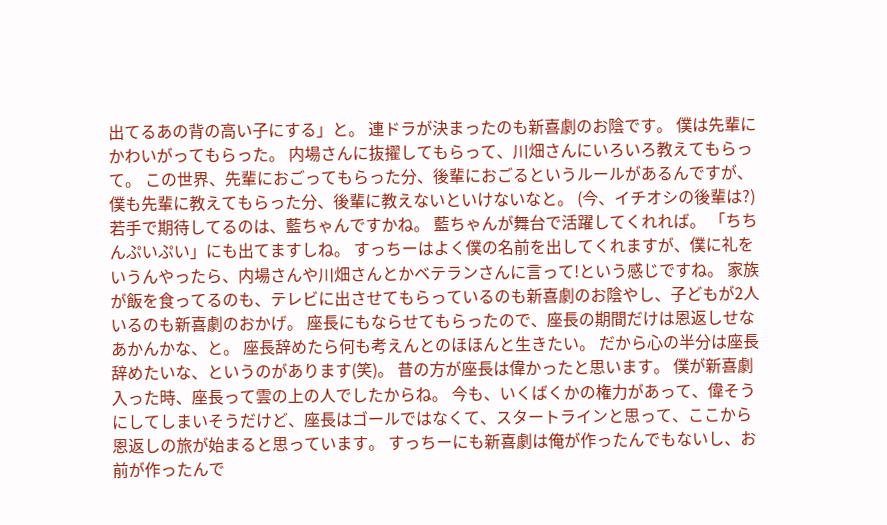出てるあの背の高い子にする」と。 連ドラが決まったのも新喜劇のお陰です。 僕は先輩にかわいがってもらった。 内場さんに抜擢してもらって、川畑さんにいろいろ教えてもらって。 この世界、先輩におごってもらった分、後輩におごるというルールがあるんですが、僕も先輩に教えてもらった分、後輩に教えないといけないなと。 (今、イチオシの後輩は?)若手で期待してるのは、藍ちゃんですかね。 藍ちゃんが舞台で活躍してくれれば。 「ちちんぷいぷい」にも出てますしね。 すっちーはよく僕の名前を出してくれますが、僕に礼をいうんやったら、内場さんや川畑さんとかベテランさんに言って!という感じですね。 家族が飯を食ってるのも、テレビに出させてもらっているのも新喜劇のお陰やし、子どもが2人いるのも新喜劇のおかげ。 座長にもならせてもらったので、座長の期間だけは恩返しせなあかんかな、と。 座長辞めたら何も考えんとのほほんと生きたい。 だから心の半分は座長辞めたいな、というのがあります(笑)。 昔の方が座長は偉かったと思います。 僕が新喜劇入った時、座長って雲の上の人でしたからね。 今も、いくばくかの権力があって、偉そうにしてしまいそうだけど、座長はゴールではなくて、スタートラインと思って、ここから恩返しの旅が始まると思っています。 すっちーにも新喜劇は俺が作ったんでもないし、お前が作ったんで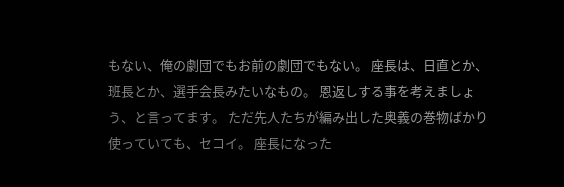もない、俺の劇団でもお前の劇団でもない。 座長は、日直とか、班長とか、選手会長みたいなもの。 恩返しする事を考えましょう、と言ってます。 ただ先人たちが編み出した奥義の巻物ばかり使っていても、セコイ。 座長になった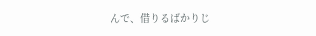んで、借りるばかりじ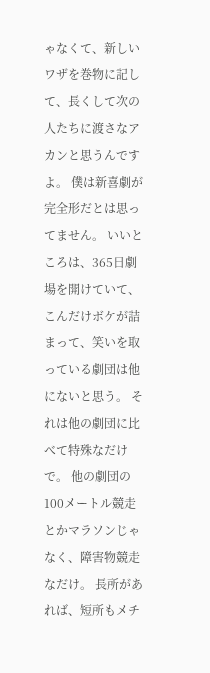ゃなくて、新しいワザを巻物に記して、長くして次の人たちに渡さなアカンと思うんですよ。 僕は新喜劇が完全形だとは思ってません。 いいところは、365日劇場を開けていて、こんだけボケが詰まって、笑いを取っている劇団は他にないと思う。 それは他の劇団に比べて特殊なだけで。 他の劇団の100メートル競走とかマラソンじゃなく、障害物競走なだけ。 長所があれば、短所もメチ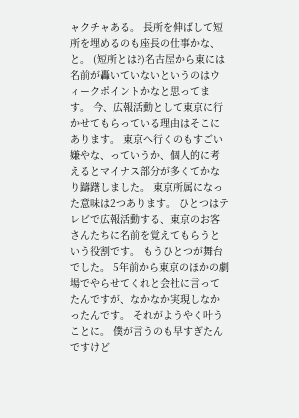ャクチャある。 長所を伸ばして短所を埋めるのも座長の仕事かな、と。 (短所とは?)名古屋から東には名前が轟いていないというのはウィークポイントかなと思ってます。 今、広報活動として東京に行かせてもらっている理由はそこにあります。 東京へ行くのもすごい嫌やな、っていうか、個人的に考えるとマイナス部分が多くてかなり躊躇しました。 東京所属になった意味は2つあります。 ひとつはテレビで広報活動する、東京のお客さんたちに名前を覚えてもらうという役割です。 もうひとつが舞台でした。 5年前から東京のほかの劇場でやらせてくれと会社に言ってたんですが、なかなか実現しなかったんです。 それがようやく叶うことに。 僕が言うのも早すぎたんですけど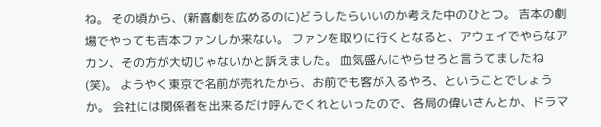ね。 その頃から、(新喜劇を広めるのに)どうしたらいいのか考えた中のひとつ。 吉本の劇場でやっても吉本ファンしか来ない。 ファンを取りに行くとなると、アウェイでやらなアカン、その方が大切じゃないかと訴えました。 血気盛んにやらせろと言うてましたね(笑)。 ようやく東京で名前が売れたから、お前でも客が入るやろ、ということでしょうか。 会社には関係者を出来るだけ呼んでくれといったので、各局の偉いさんとか、ドラマ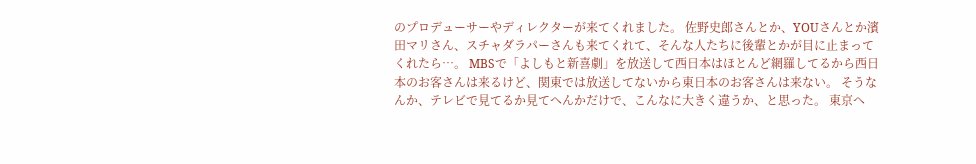のプロデューサーやディレクターが来てくれました。 佐野史郎さんとか、YOUさんとか濱田マリさん、スチャダラパーさんも来てくれて、そんな人たちに後輩とかが目に止まってくれたら…。 MBSで「よしもと新喜劇」を放送して西日本はほとんど網羅してるから西日本のお客さんは来るけど、関東では放送してないから東日本のお客さんは来ない。 そうなんか、テレビで見てるか見てへんかだけで、こんなに大きく違うか、と思った。 東京へ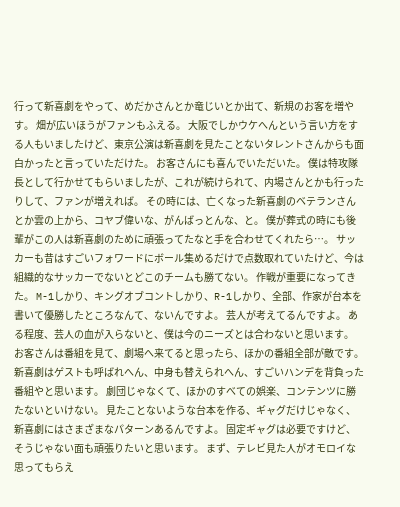行って新喜劇をやって、めだかさんとか竜じいとか出て、新規のお客を増やす。 畑が広いほうがファンもふえる。 大阪でしかウケへんという言い方をする人もいましたけど、東京公演は新喜劇を見たことないタレントさんからも面白かったと言っていただけた。 お客さんにも喜んでいただいた。 僕は特攻隊長として行かせてもらいましたが、これが続けられて、内場さんとかも行ったりして、ファンが増えれば。 その時には、亡くなった新喜劇のベテランさんとか雲の上から、コヤブ偉いな、がんばっとんな、と。 僕が葬式の時にも後輩がこの人は新喜劇のために頑張ってたなと手を合わせてくれたら…。 サッカーも昔はすごいフォワードにボール集めるだけで点数取れていたけど、今は組織的なサッカーでないとどこのチームも勝てない。 作戦が重要になってきた。 M-1しかり、キングオブコントしかり、R-1しかり、全部、作家が台本を書いて優勝したところなんて、ないんですよ。 芸人が考えてるんですよ。 ある程度、芸人の血が入らないと、僕は今のニーズとは合わないと思います。 お客さんは番組を見て、劇場へ来てると思ったら、ほかの番組全部が敵です。 新喜劇はゲストも呼ばれへん、中身も替えられへん、すごいハンデを背負った番組やと思います。 劇団じゃなくて、ほかのすべての娯楽、コンテンツに勝たないといけない。 見たことないような台本を作る、ギャグだけじゃなく、新喜劇にはさまざまなパターンあるんですよ。 固定ギャグは必要ですけど、そうじゃない面も頑張りたいと思います。 まず、テレビ見た人がオモロイな思ってもらえ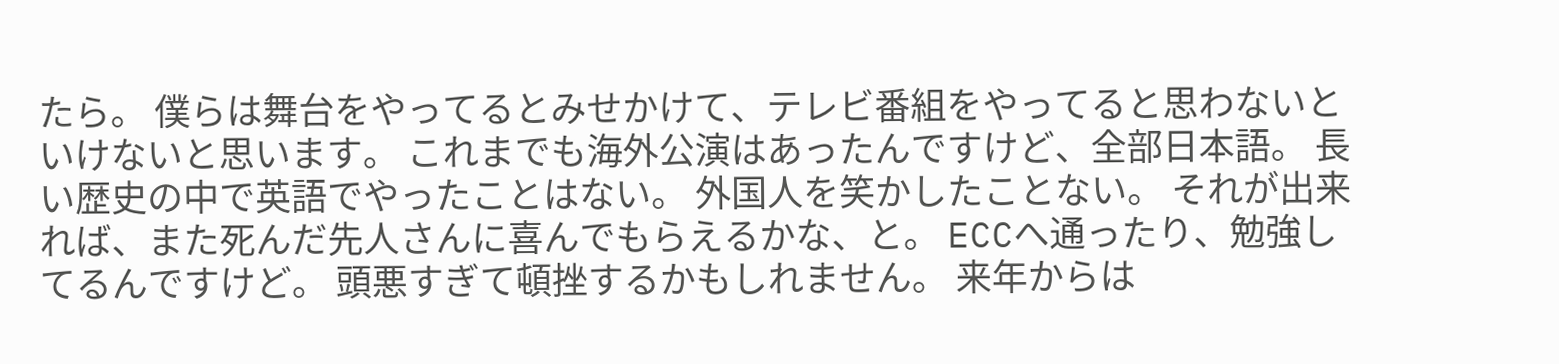たら。 僕らは舞台をやってるとみせかけて、テレビ番組をやってると思わないといけないと思います。 これまでも海外公演はあったんですけど、全部日本語。 長い歴史の中で英語でやったことはない。 外国人を笑かしたことない。 それが出来れば、また死んだ先人さんに喜んでもらえるかな、と。 ECCへ通ったり、勉強してるんですけど。 頭悪すぎて頓挫するかもしれません。 来年からは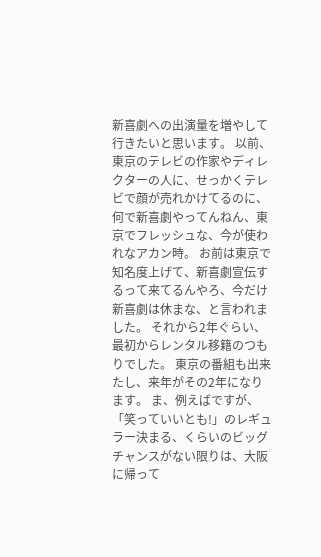新喜劇への出演量を増やして行きたいと思います。 以前、東京のテレビの作家やディレクターの人に、せっかくテレビで顔が売れかけてるのに、何で新喜劇やってんねん、東京でフレッシュな、今が使われなアカン時。 お前は東京で知名度上げて、新喜劇宣伝するって来てるんやろ、今だけ新喜劇は休まな、と言われました。 それから2年ぐらい、最初からレンタル移籍のつもりでした。 東京の番組も出来たし、来年がその2年になります。 ま、例えばですが、「笑っていいとも!」のレギュラー決まる、くらいのビッグチャンスがない限りは、大阪に帰って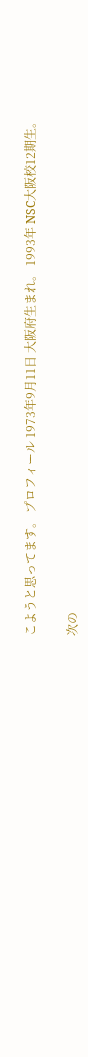こようと思ってます。 プロフィール 1973年9月11日 大阪府生まれ。 1993年 NSC大阪校12期生。

次の